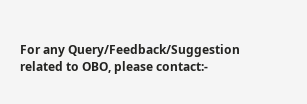For any Query/Feedback/Suggestion related to OBO, please contact:-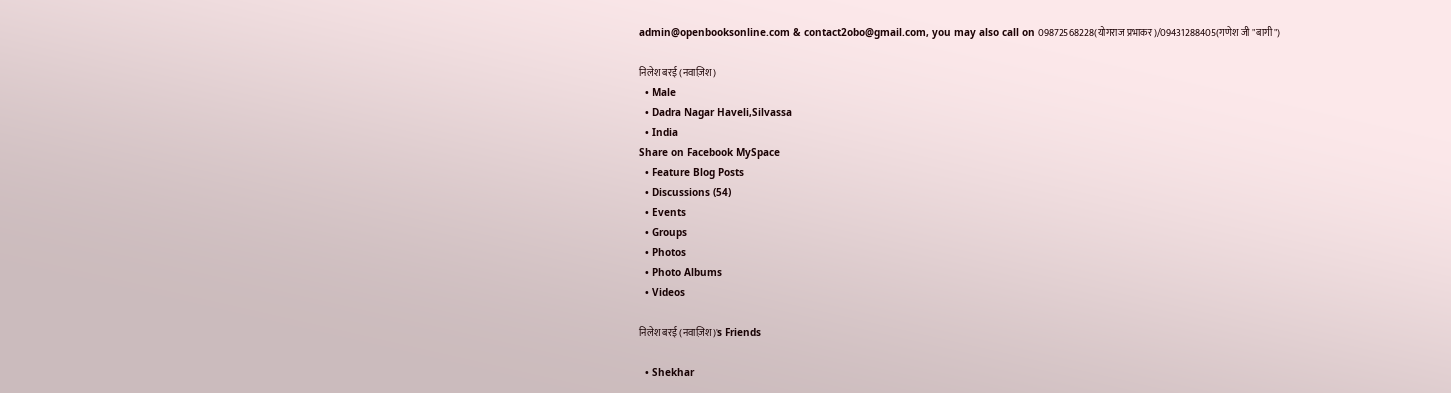admin@openbooksonline.com & contact2obo@gmail.com, you may also call on 09872568228(योगराज प्रभाकर)/09431288405(गणेश जी "बागी")

निलेश बरई (नवाज़िश)
  • Male
  • Dadra Nagar Haveli,Silvassa
  • India
Share on Facebook MySpace
  • Feature Blog Posts
  • Discussions (54)
  • Events
  • Groups
  • Photos
  • Photo Albums
  • Videos

निलेश बरई (नवाज़िश)'s Friends

  • Shekhar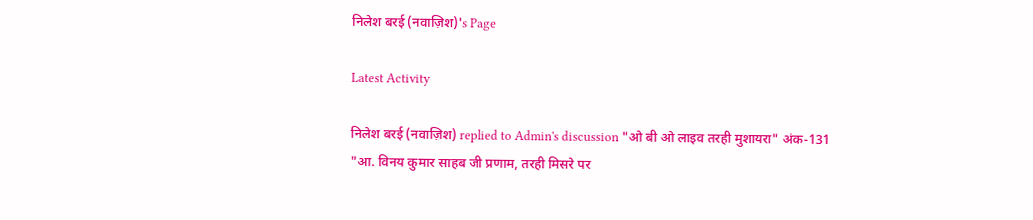निलेश बरई (नवाज़िश)'s Page

Latest Activity

निलेश बरई (नवाज़िश) replied to Admin's discussion "ओ बी ओ लाइव तरही मुशायरा" अंक-131
"आ. विनय कुमार साहब जी प्रणाम, तरही मिसरे पर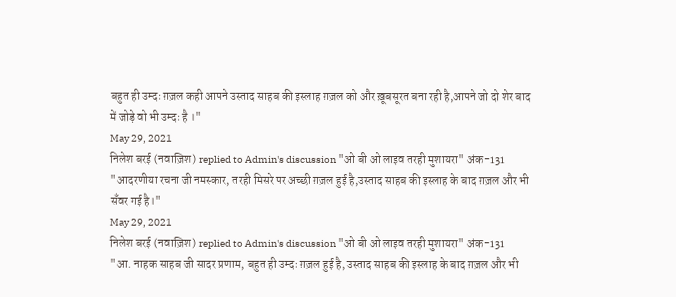बहुत ही उम्दः ग़ज़ल कही आपने उस्ताद साहब की इस्लाह ग़ज़ल को और ख़ूबसूरत बना रही है,आपने जो दो शेर बाद में जोड़े वो भी उम्दः है ।"
May 29, 2021
निलेश बरई (नवाज़िश) replied to Admin's discussion "ओ बी ओ लाइव तरही मुशायरा" अंक-131
"आदरणीया रचना जी नमस्कार, तरही मिसरे पर अच्छी ग़ज़ल हुई है,उस्ताद साहब की इस्लाह के बाद ग़ज़ल और भी सँवर गई है।"
May 29, 2021
निलेश बरई (नवाज़िश) replied to Admin's discussion "ओ बी ओ लाइव तरही मुशायरा" अंक-131
"आ. नाहक साहब जी सादर प्रणाम, बहुत ही उम्दः ग़ज़ल हुई है, उस्ताद साहब की इस्लाह के बाद ग़ज़ल और भी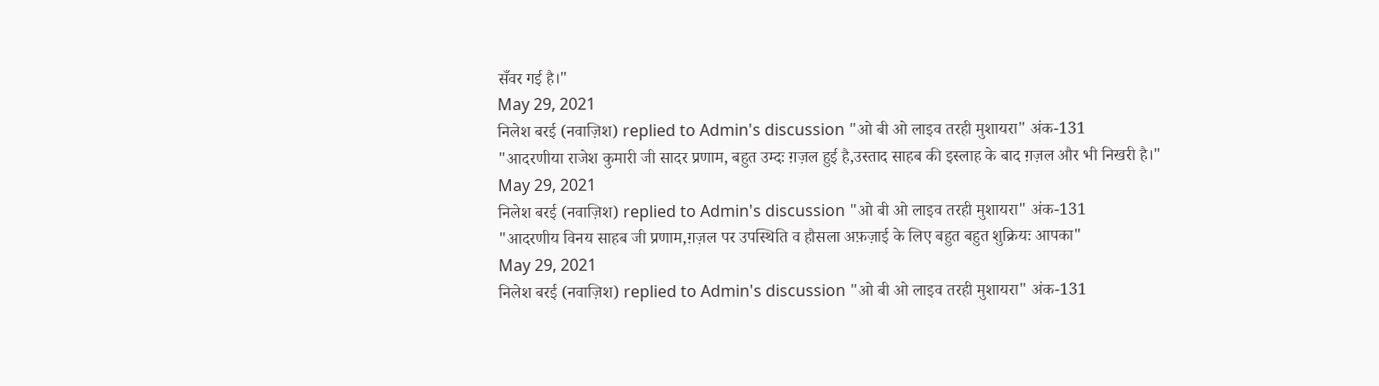सँवर गई है।"
May 29, 2021
निलेश बरई (नवाज़िश) replied to Admin's discussion "ओ बी ओ लाइव तरही मुशायरा" अंक-131
"आदरणीया राजेश कुमारी जी सादर प्रणाम, बहुत उम्दः ग़ज़ल हुई है,उस्ताद साहब की इस्लाह के बाद ग़ज़ल और भी निखरी है।"
May 29, 2021
निलेश बरई (नवाज़िश) replied to Admin's discussion "ओ बी ओ लाइव तरही मुशायरा" अंक-131
"आदरणीय विनय साहब जी प्रणाम,ग़ज़ल पर उपस्थिति व हौसला अफ़ज़ाई के लिए बहुत बहुत शुक्रियः आपका"
May 29, 2021
निलेश बरई (नवाज़िश) replied to Admin's discussion "ओ बी ओ लाइव तरही मुशायरा" अंक-131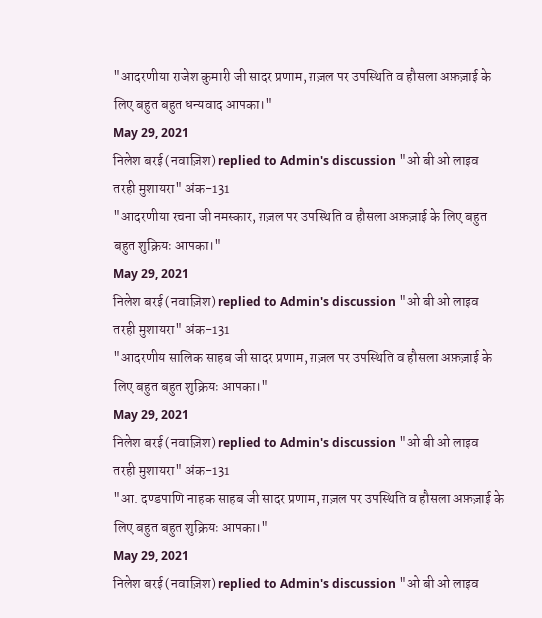"आदरणीया राजेश कुमारी जी सादर प्रणाम, ग़ज़ल पर उपस्थिति व हौसला अफ़ज़ाई के लिए बहुत बहुत धन्यवाद आपका।"
May 29, 2021
निलेश बरई (नवाज़िश) replied to Admin's discussion "ओ बी ओ लाइव तरही मुशायरा" अंक-131
"आदरणीया रचना जी नमस्कार, ग़ज़ल पर उपस्थिति व हौसला अफ़ज़ाई के लिए बहुत बहुत शुक्रियः आपका।"
May 29, 2021
निलेश बरई (नवाज़िश) replied to Admin's discussion "ओ बी ओ लाइव तरही मुशायरा" अंक-131
"आदरणीय सालिक साहब जी सादर प्रणाम, ग़ज़ल पर उपस्थिति व हौसला अफ़ज़ाई के लिए बहुत बहुत शुक्रियः आपका।"
May 29, 2021
निलेश बरई (नवाज़िश) replied to Admin's discussion "ओ बी ओ लाइव तरही मुशायरा" अंक-131
"आ. दण्डपाणि नाहक साहब जी सादर प्रणाम, ग़ज़ल पर उपस्थिति व हौसला अफ़ज़ाई के लिए बहुत बहुत शुक्रियः आपका।"
May 29, 2021
निलेश बरई (नवाज़िश) replied to Admin's discussion "ओ बी ओ लाइव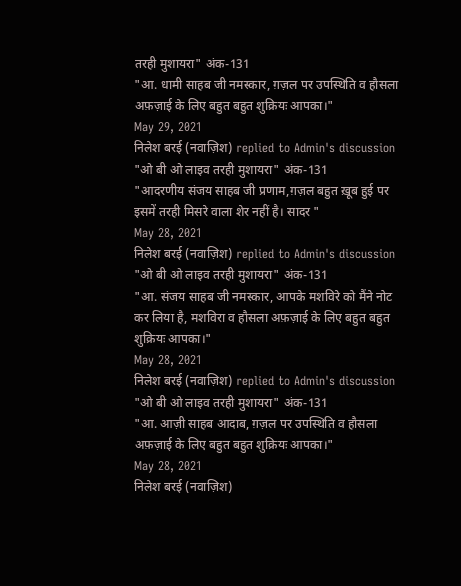तरही मुशायरा" अंक-131
"आ. धामी साहब जी नमस्कार, ग़ज़ल पर उपस्थिति व हौसला अफ़ज़ाई के लिए बहुत बहुत शुक्रियः आपका।"
May 29, 2021
निलेश बरई (नवाज़िश) replied to Admin's discussion "ओ बी ओ लाइव तरही मुशायरा" अंक-131
"आदरणीय संजय साहब जी प्रणाम,ग़ज़ल बहुत ख़ूब हुई पर इसमें तरही मिसरे वाला शेर नहीं है। सादर "
May 28, 2021
निलेश बरई (नवाज़िश) replied to Admin's discussion "ओ बी ओ लाइव तरही मुशायरा" अंक-131
"आ. संजय साहब जी नमस्कार, आपके मशविरे को मैंने नोट कर लिया है, मशविरा व हौसला अफ़ज़ाई के लिए बहुत बहुत शुक्रियः आपका।"
May 28, 2021
निलेश बरई (नवाज़िश) replied to Admin's discussion "ओ बी ओ लाइव तरही मुशायरा" अंक-131
"आ. आज़ी साहब आदाब, ग़ज़ल पर उपस्थिति व हौसला अफ़ज़ाई के लिए बहुत बहुत शुक्रियः आपका।"
May 28, 2021
निलेश बरई (नवाज़िश)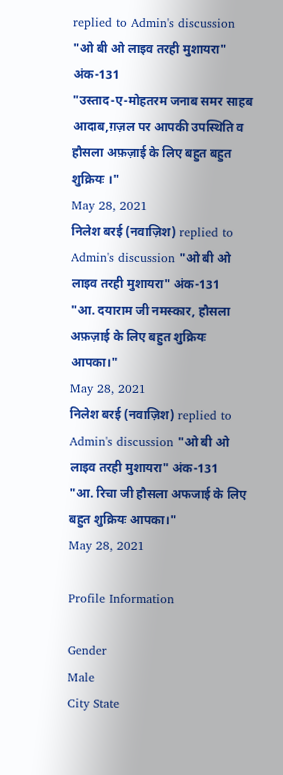replied to Admin's discussion "ओ बी ओ लाइव तरही मुशायरा" अंक-131
"उस्ताद-ए-मोहतरम जनाब समर साहब आदाब,ग़ज़ल पर आपकी उपस्थिति व हौसला अफ़ज़ाई के लिए बहुत बहुत शुक्रियः ।"
May 28, 2021
निलेश बरई (नवाज़िश) replied to Admin's discussion "ओ बी ओ लाइव तरही मुशायरा" अंक-131
"आ. दयाराम जी नमस्कार, हौसला अफ़ज़ाई के लिए बहुत शुक्रियः आपका।"
May 28, 2021
निलेश बरई (नवाज़िश) replied to Admin's discussion "ओ बी ओ लाइव तरही मुशायरा" अंक-131
"आ. रिचा जी हौसला अफजाई के लिए बहुत शुक्रियः आपका।"
May 28, 2021

Profile Information

Gender
Male
City State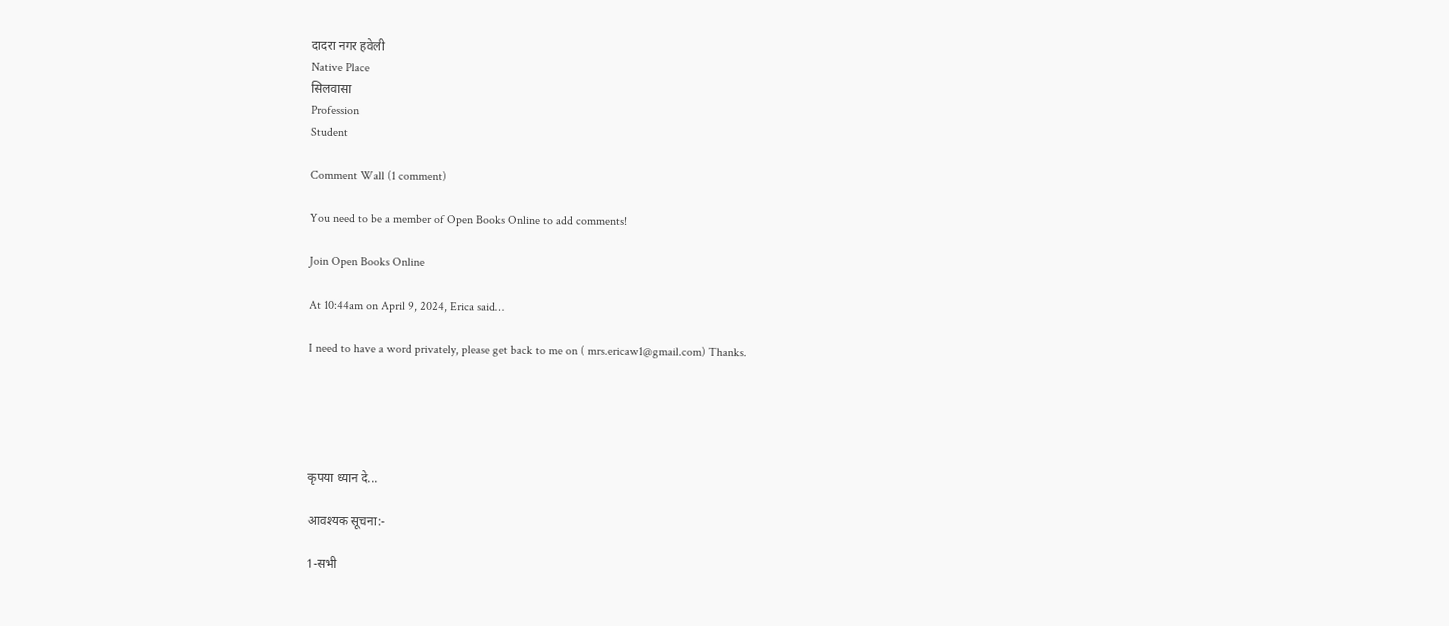दादरा नगर हवेली
Native Place
सिलवासा
Profession
Student

Comment Wall (1 comment)

You need to be a member of Open Books Online to add comments!

Join Open Books Online

At 10:44am on April 9, 2024, Erica said…

I need to have a word privately, please get back to me on ( mrs.ericaw1@gmail.com) Thanks.





कृपया ध्यान दे...

आवश्यक सूचना:-

1-सभी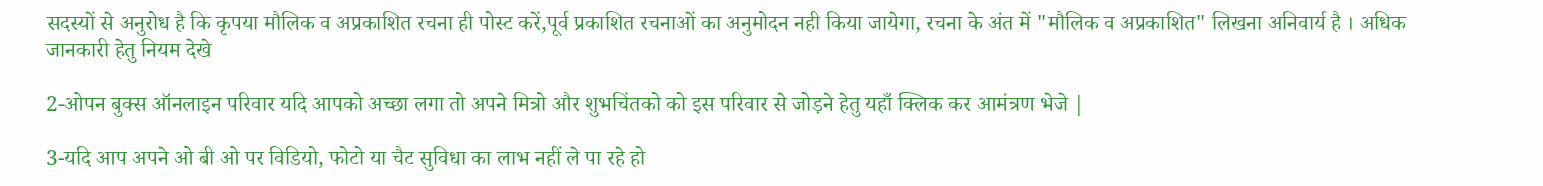सदस्यों से अनुरोध है कि कृपया मौलिक व अप्रकाशित रचना ही पोस्ट करें,पूर्व प्रकाशित रचनाओं का अनुमोदन नही किया जायेगा, रचना के अंत में "मौलिक व अप्रकाशित" लिखना अनिवार्य है । अधिक जानकारी हेतु नियम देखे

2-ओपन बुक्स ऑनलाइन परिवार यदि आपको अच्छा लगा तो अपने मित्रो और शुभचिंतको को इस परिवार से जोड़ने हेतु यहाँ क्लिक कर आमंत्रण भेजे |

3-यदि आप अपने ओ बी ओ पर विडियो, फोटो या चैट सुविधा का लाभ नहीं ले पा रहे हो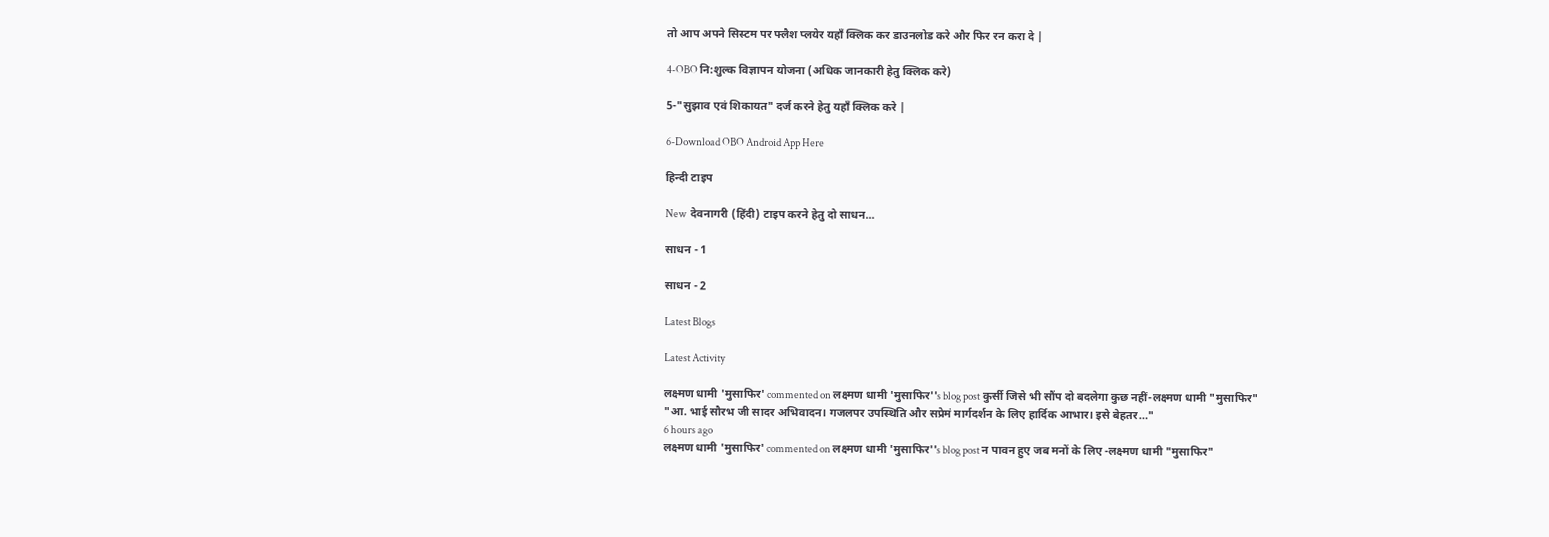तो आप अपने सिस्टम पर फ्लैश प्लयेर यहाँ क्लिक कर डाउनलोड करे और फिर रन करा दे |

4-OBO नि:शुल्क विज्ञापन योजना (अधिक जानकारी हेतु क्लिक करे)

5-"सुझाव एवं शिकायत" दर्ज करने हेतु यहाँ क्लिक करे |

6-Download OBO Android App Here

हिन्दी टाइप

New  देवनागरी (हिंदी) टाइप करने हेतु दो साधन...

साधन - 1

साधन - 2

Latest Blogs

Latest Activity

लक्ष्मण धामी 'मुसाफिर' commented on लक्ष्मण धामी 'मुसाफिर''s blog post कुर्सी जिसे भी सौंप दो बदलेगा कुछ नहीं-लक्ष्मण धामी "मुसाफिर"
"आ. भाई सौरभ जी सादर अभिवादन। गजलपर उपस्थिति और सप्रेमं मार्गदर्शन के लिए हार्दिक आभार। इसे बेहतर…"
6 hours ago
लक्ष्मण धामी 'मुसाफिर' commented on लक्ष्मण धामी 'मुसाफिर''s blog post न पावन हुए जब मनों के लिए -लक्ष्मण धामी "मुसाफिर"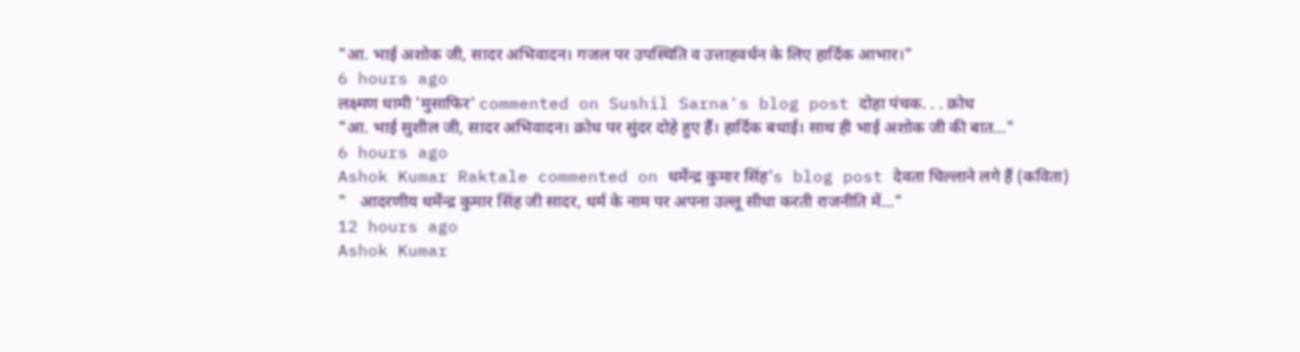"आ. भाई अशोक जी, सादर अभिवादन। गजल पर उपस्थिति व उत्ताहवर्धन के लिए हार्दिक आभार।"
6 hours ago
लक्ष्मण धामी 'मुसाफिर' commented on Sushil Sarna's blog post दोहा पंचक. . . क्रोध
"आ. भाई सुशील जी, सादर अभिवादन। क्रोध पर सुंदर दोहे हुए हैं। हार्दिक बधाई। साथ ही भाई अशोक जी की बात…"
6 hours ago
Ashok Kumar Raktale commented on धर्मेन्द्र कुमार सिंह's blog post देवता चिल्लाने लगे हैं (कविता)
"   आदरणीय धर्मेन्द्र कुमार सिंह जी सादर, धर्म के नाम पर अपना उल्लू सीधा करती राजनीति में…"
12 hours ago
Ashok Kumar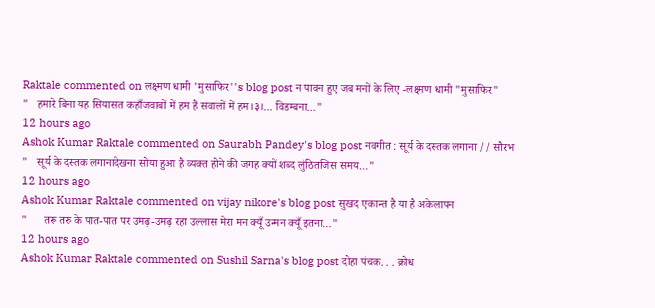Raktale commented on लक्ष्मण धामी 'मुसाफिर''s blog post न पावन हुए जब मनों के लिए -लक्ष्मण धामी "मुसाफिर"
"   हमारे बिना यह सियासत कहाँजवाबों में हम हैं सवालों में हम।३।... विडम्बना…"
12 hours ago
Ashok Kumar Raktale commented on Saurabh Pandey's blog post नवगीत : सूर्य के दस्तक लगाना // सौरभ
"   सूर्य के दस्तक लगानादेखना सोया हुआ है व्यक्त होने की जगह क्यों शब्द लुंठितजिस समय…"
12 hours ago
Ashok Kumar Raktale commented on vijay nikore's blog post सुखद एकान्त है या है अकेलापन
"      तरू तरु के पात-पात पर उमढ़-उमढ़ रहा उल्लास मेरा मन क्यूँ उन्मन क्यूँ इतना…"
12 hours ago
Ashok Kumar Raktale commented on Sushil Sarna's blog post दोहा पंचक. . . क्रोध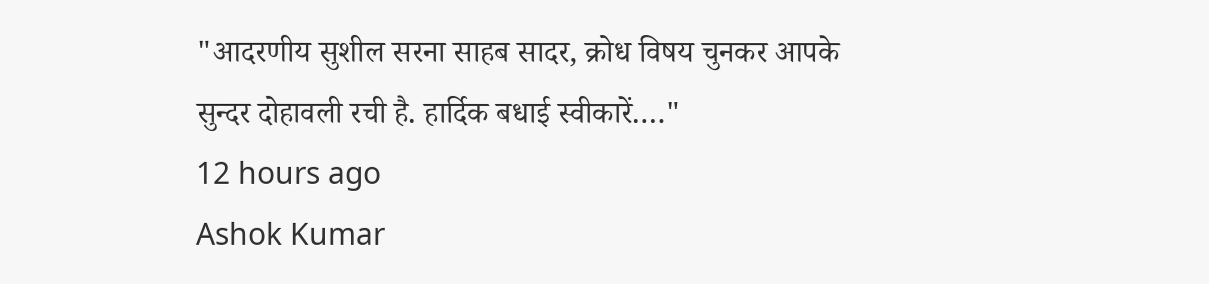"आदरणीय सुशील सरना साहब सादर, क्रोध विषय चुनकर आपके सुन्दर दोहावली रची है. हार्दिक बधाई स्वीकारें.…"
12 hours ago
Ashok Kumar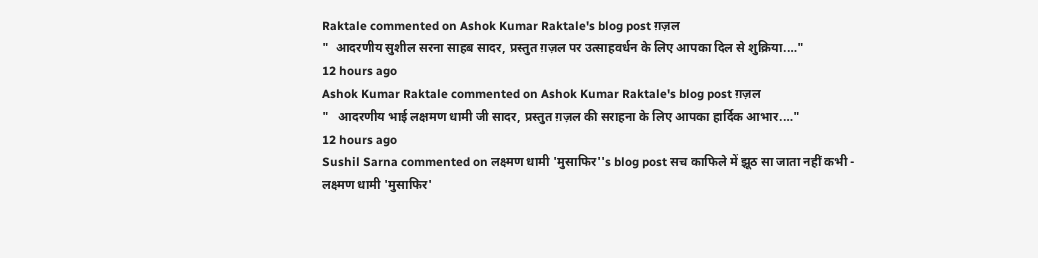Raktale commented on Ashok Kumar Raktale's blog post ग़ज़ल
"  आदरणीय सुशील सरना साहब सादर, प्रस्तुत ग़ज़ल पर उत्साहवर्धन के लिए आपका दिल से शुक्रिया.…"
12 hours ago
Ashok Kumar Raktale commented on Ashok Kumar Raktale's blog post ग़ज़ल
"   आदरणीय भाई लक्षमण धामी जी सादर, प्रस्तुत ग़ज़ल की सराहना के लिए आपका हार्दिक आभार.…"
12 hours ago
Sushil Sarna commented on लक्ष्मण धामी 'मुसाफिर''s blog post सच काफिले में झूठ सा जाता नहीं कभी - लक्ष्मण धामी 'मुसाफिर'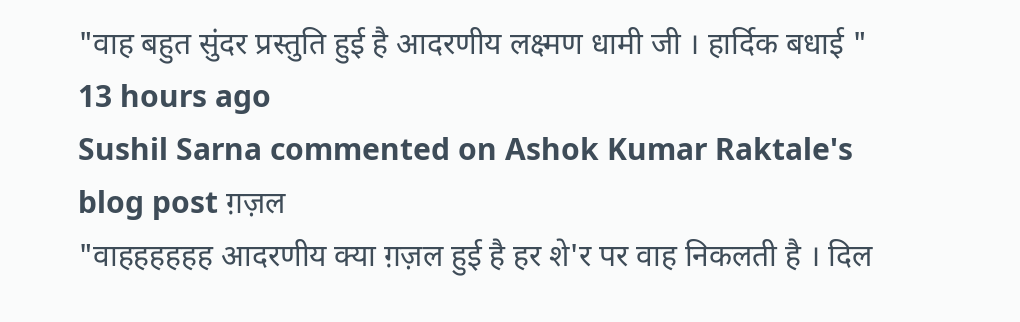"वाह बहुत सुंदर प्रस्तुति हुई है आदरणीय लक्ष्मण धामी जी । हार्दिक बधाई "
13 hours ago
Sushil Sarna commented on Ashok Kumar Raktale's blog post ग़ज़ल
"वाहहहहहह आदरणीय क्या ग़ज़ल हुई है हर शे'र पर वाह निकलती है । दिल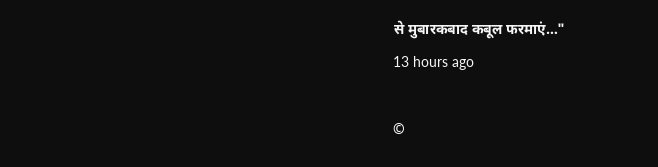से मुबारकबाद कबूल फरमाएं…"
13 hours ago

©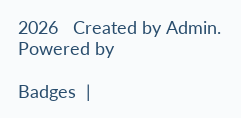2026   Created by Admin.   Powered by

Badges  |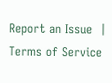Report an Issue  |  Terms of Service